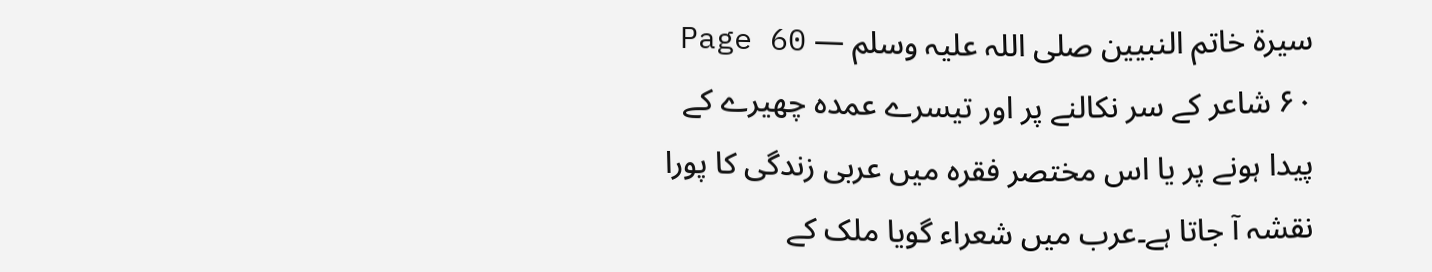سیرۃ خاتم النبیین صلی اللہ علیہ وسلم — Page 60
۶۰ شاعر کے سر نکالنے پر اور تیسرے عمدہ چھیرے کے پیدا ہونے پر یا اس مختصر فقرہ میں عربی زندگی کا پورا نقشہ آ جاتا ہے۔عرب میں شعراء گویا ملک کے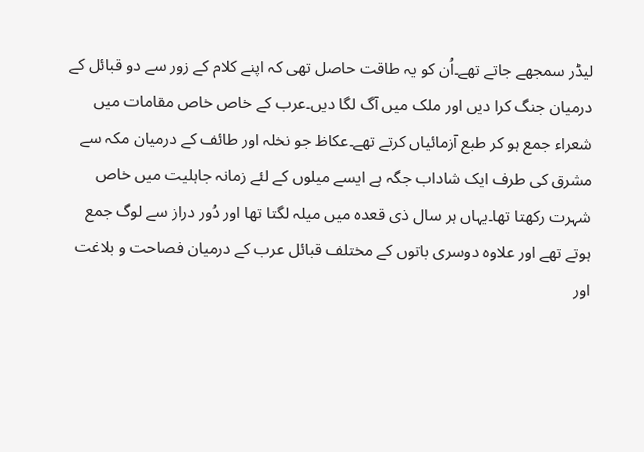لیڈر سمجھے جاتے تھے۔اُن کو یہ طاقت حاصل تھی کہ اپنے کلام کے زور سے دو قبائل کے درمیان جنگ کرا دیں اور ملک میں آگ لگا دیں۔عرب کے خاص خاص مقامات میں شعراء جمع ہو کر طبع آزمائیاں کرتے تھے۔عکاظ جو نخلہ اور طائف کے درمیان مکہ سے مشرق کی طرف ایک شاداب جگہ ہے ایسے میلوں کے لئے زمانہ جاہلیت میں خاص شہرت رکھتا تھا۔یہاں ہر سال ذی قعدہ میں میلہ لگتا تھا اور دُور دراز سے لوگ جمع ہوتے تھے اور علاوہ دوسری باتوں کے مختلف قبائل عرب کے درمیان فصاحت و بلاغت اور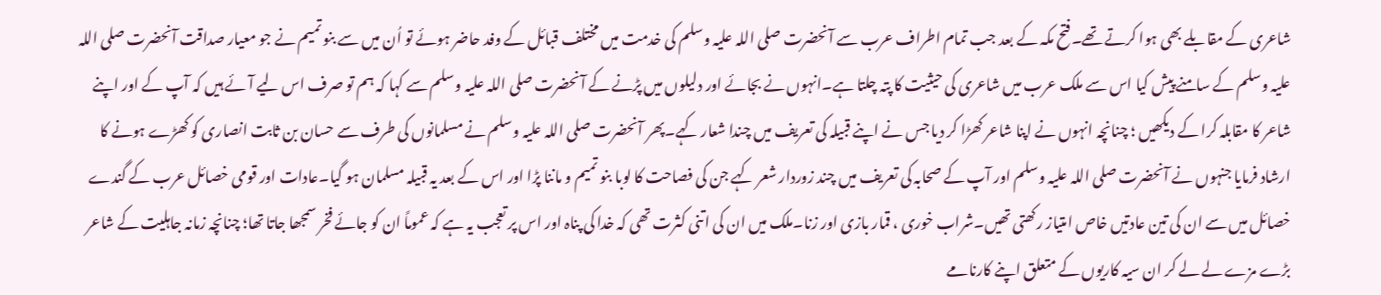شاعری کے مقابلے بھی ہوا کرتے تھے۔فتح مکہ کے بعد جب تمام اطراف عرب سے آنحضرت صلی اللہ علیہ وسلم کی خدمت میں مختلف قبائل کے وفد حاضر ہوئے تو اُن میں سے بنو تمیم نے جو معیار صداقت آنحضرت صلی اللہ علیہ وسلم کے سامنے پیش کیا اس سے ملک عرب میں شاعری کی حیثیت کا پتہ چلتا ہے۔انہوں نے بجائے اور دلیلوں میں پڑنے کے آنحضرت صلی اللہ علیہ وسلم سے کہا کہ ہم تو صرف اس لیے آئے ہیں کہ آپ کے اور اپنے شاعر کا مقابلہ کرا کے دیکھیں ؛ چنانچہ انہوں نے اپنا شاعر کھڑا کر دیا جس نے اپنے قبیلہ کی تعریف میں چندا شعار کہے۔پھر آنحضرت صلی اللہ علیہ وسلم نے مسلمانوں کی طرف سے حسان بن ثابت انصاری کو کھڑے ہونے کا ارشاد فرمایا جنہوں نے آنحضرت صلی اللہ علیہ وسلم اور آپ کے صحابہ کی تعریف میں چند زوردار شعر کہے جن کی فصاحت کا لوبا بنو تمیم و ماننا پڑا اور اس کے بعد یہ قبیلہ مسلمان ہو گیا۔عادات اور قومی خصائل عرب کے گندے خصائل میں سے ان کی تین عادتیں خاص امتیاز رکھتی تھیں۔شراب خوری ، قمار بازی اور زنا۔ملک میں ان کی اتنی کثرت تھی کہ خدا کی پناہ اور اس پر تعجب یہ ہے کہ عموماً ان کو جائے فخر سمجھا جاتا تھا؛ چنانچہ زمانہ جاہلیت کے شاعر بڑے مزے لے لے کر ان سیہ کاریوں کے متعلق اپنے کارنامے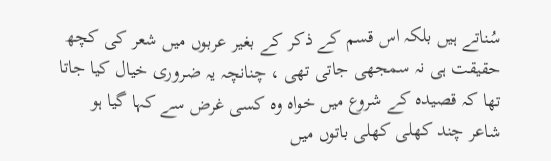سُناتے ہیں بلکہ اس قسم کے ذکر کے بغیر عربوں میں شعر کی کچھ حقیقت ہی نہ سمجھی جاتی تھی ، چنانچہ یہ ضروری خیال کیا جاتا تھا کہ قصیدہ کے شروع میں خواہ وہ کسی غرض سے کہا گیا ہو شاعر چند کھلی کھلی باتوں میں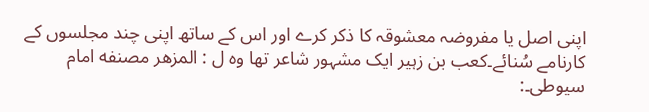اپنی اصل یا مفروضہ معشوقہ کا ذکر کرے اور اس کے ساتھ اپنی چند مجلسوں کے کارنامے سُنائے۔کعب بن زہیر ایک مشہور شاعر تھا وہ ل : المزهر مصنفه امام سیوطی۔: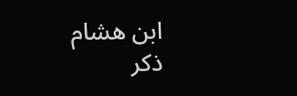ابن هشام ذكر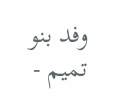وفد بنو تميم -